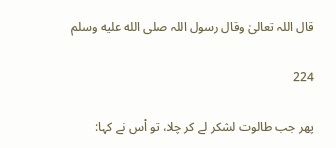قال اللہ تعالیٰ وقال رسول اللہ صلى الله عليه وسلم

224

پھر جب طالوت لشکر لے کر چلا، تو اْس نے کہا: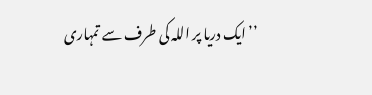’’ایک دریا پر اللہ کی طرف سے تمہاری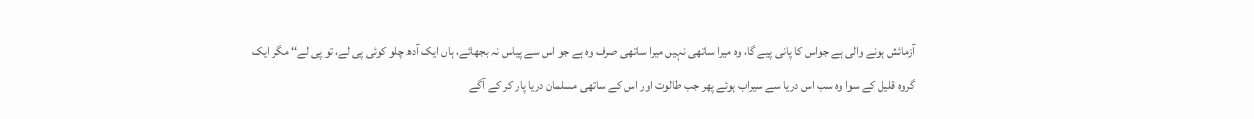آزمائش ہونے والی ہے جواس کا پانی پیے گا، وہ میرا ساتھی نہیں میرا ساتھی صرف وہ ہے جو اس سے پیاس نہ بجھائے، ہاں ایک آدھ چلو کوئی پی لے، تو پی لے‘‘ مگر ایک گروہ قلیل کے سوا وہ سب اس دریا سے سیراب ہوئے پھر جب طالوت اور اس کے ساتھی مسلمان دریا پار کر کے آگے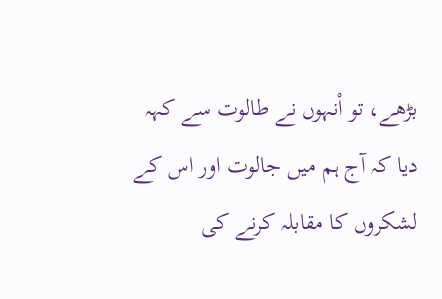بڑھے، تو اْنہوں نے طالوت سے کہہ دیا کہ آج ہم میں جالوت اور اس کے لشکروں کا مقابلہ کرنے کی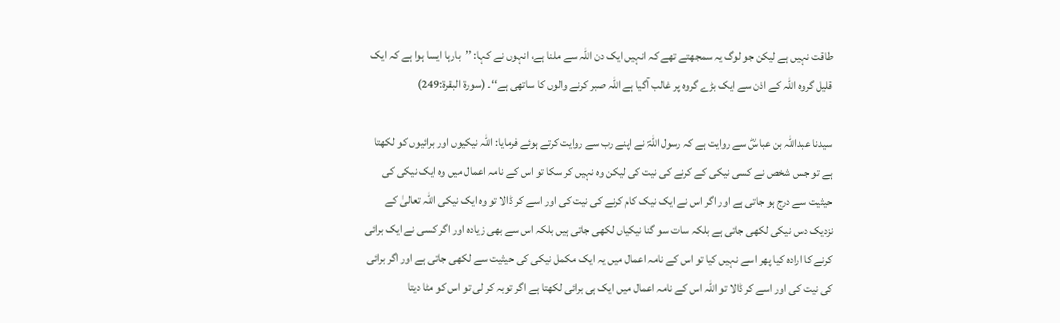طاقت نہیں ہے لیکن جو لوگ یہ سمجھتے تھے کہ انہیں ایک دن اللہ سے ملنا ہے، انہوں نے کہا: ’’بارہا ایسا ہوا ہے کہ ایک قلیل گروہ اللہ کے اذن سے ایک بڑے گروہ پر غالب آگیا ہے اللہ صبر کرنے والوں کا ساتھی ہے‘‘۔ (سورۃ البقرۃ:249)

سیدنا عبداللہ بن عباسؓ سے روایت ہے کہ رسول اللہؐ نے اپنے رب سے روایت کرتے ہوئے فرمایا: اللہ نیکیوں اور برائیوں کو لکھتا ہے تو جس شخص نے کسی نیکی کے کرنے کی نیت کی لیکن وہ نہیں کر سکا تو اس کے نامہ اعمال میں وہ ایک نیکی کی حیثیت سے درج ہو جاتی ہے اور اگر اس نے ایک نیک کام کرنے کی نیت کی اور اسے کر ڈالا تو وہ ایک نیکی اللہ تعالیٰ کے نزدیک دس نیکی لکھی جاتی ہے بلکہ سات سو گنا نیکیاں لکھی جاتی ہیں بلکہ اس سے بھی زیادہ اور اگر کسی نے ایک برائی کرنے کا ارادہ کیا پھر اسے نہیں کیا تو اس کے نامہ اعمال میں یہ ایک مکمل نیکی کی حیثیت سے لکھی جاتی ہے اور اگر برائی کی نیت کی اور اسے کر ڈالا تو اللہ اس کے نامہ اعمال میں ایک ہی برائی لکھتا ہے اگر توبہ کر لی تو اس کو مٹا دیتا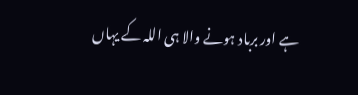ہے اور برباد ہونے والا ہی اللہ کے یہاں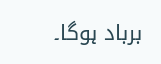برباد ہوگا۔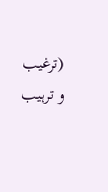(ترغیب و ترہیب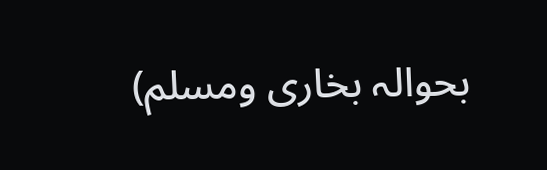بحوالہ بخاری ومسلم)